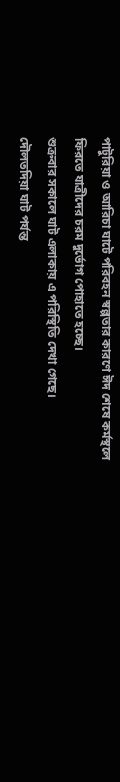পাটুরিয়া ও আরিচা ঘাটে পরিবহন স্বল্পতার কারণে ঈদ শেষে কর্মস্থলে ফিরতে যাত্রীদের চরম দুর্ভোগ পোহাতে হচ্ছে।
শুক্রবার সকালে ঘাট এলাকায় এ পরিস্থিতি দেখা গেছে।
দৌলতদিয়া ঘাট পর্যন্ত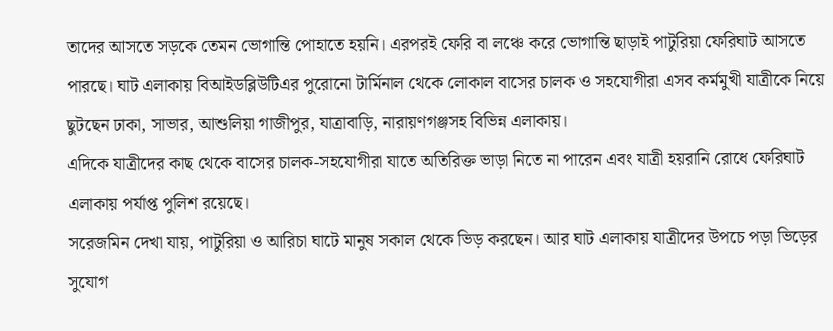তাদের আসতে সড়কে তেমন ভোগান্তি পোহাতে হয়নি। এরপরই ফেরি বা লঞ্চে করে ভোগান্তি ছাড়াই পাটুরিয়া ফেরিঘাট আসতে পারছে। ঘাট এলাকায় বিআইডব্লিউটিএর পুরোনো টার্মিনাল থেকে লোকাল বাসের চালক ও সহযোগীরা এসব কর্মমুখী যাত্রীকে নিয়ে ছুটছেন ঢাকা, সাভার, আশুলিয়া গাজীপুর, যাত্রাবাড়ি, নারায়ণগঞ্জসহ বিভিন্ন এলাকায়।
এদিকে যাত্রীদের কাছ থেকে বাসের চালক-সহযোগীরা যাতে অতিরিক্ত ভাড়া নিতে না পারেন এবং যাত্রী হয়রানি রোধে ফেরিঘাট এলাকায় পর্যাপ্ত পুলিশ রয়েছে।
সরেজমিন দেখা যায়, পাটুরিয়া ও আরিচা ঘাটে মানুষ সকাল থেকে ভিড় করছেন। আর ঘাট এলাকায় যাত্রীদের উপচে পড়া ভিড়ের সুযোগ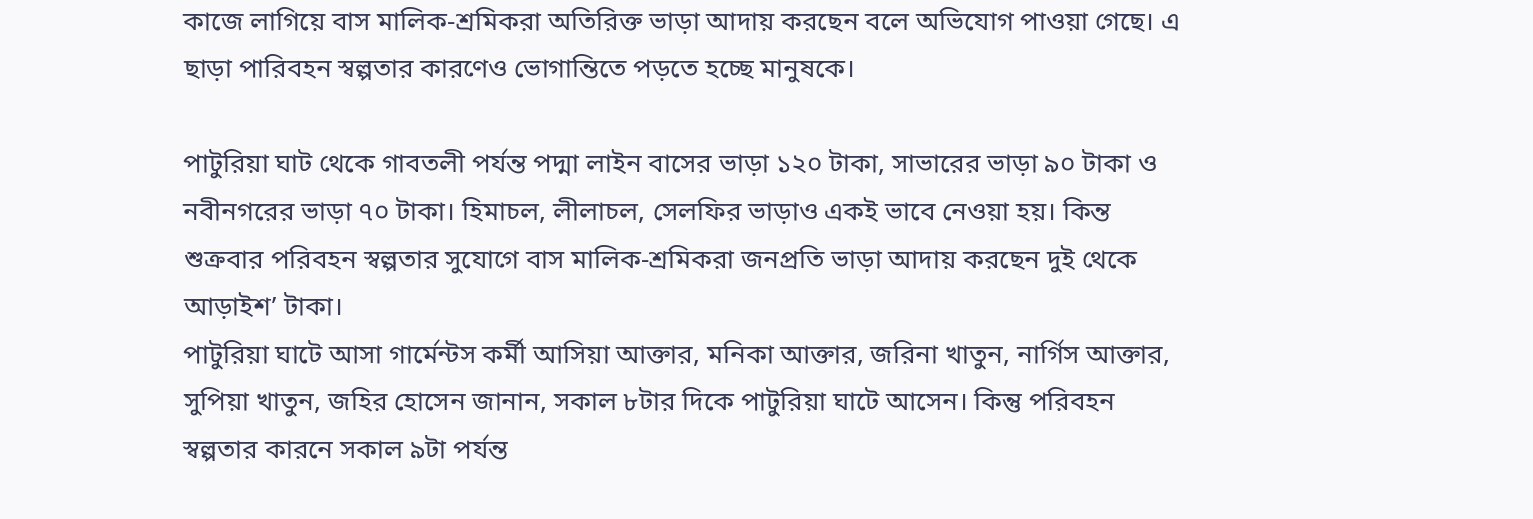কাজে লাগিয়ে বাস মালিক-শ্রমিকরা অতিরিক্ত ভাড়া আদায় করছেন বলে অভিযোগ পাওয়া গেছে। এ ছাড়া পারিবহন স্বল্পতার কারণেও ভোগান্তিতে পড়তে হচ্ছে মানুষকে।

পাটুরিয়া ঘাট থেকে গাবতলী পর্যন্ত পদ্মা লাইন বাসের ভাড়া ১২০ টাকা, সাভারের ভাড়া ৯০ টাকা ও নবীনগরের ভাড়া ৭০ টাকা। হিমাচল, লীলাচল, সেলফির ভাড়াও একই ভাবে নেওয়া হয়। কিন্ত শুক্রবার পরিবহন স্বল্পতার সুযোগে বাস মালিক-শ্রমিকরা জনপ্রতি ভাড়া আদায় করছেন দুই থেকে আড়াইশ’ টাকা।
পাটুরিয়া ঘাটে আসা গার্মেন্টস কর্মী আসিয়া আক্তার, মনিকা আক্তার, জরিনা খাতুন, নার্গিস আক্তার, সুপিয়া খাতুন, জহির হোসেন জানান, সকাল ৮টার দিকে পাটুরিয়া ঘাটে আসেন। কিন্তু পরিবহন স্বল্পতার কারনে সকাল ৯টা পর্যন্ত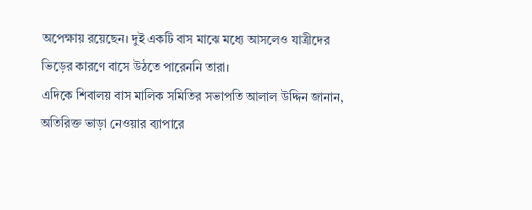অপেক্ষায় রয়েছেন। দুই একটি বাস মাঝে মধ্যে আসলেও যাত্রীদের ভিড়ের কারণে বাসে উঠতে পারেননি তারা।
এদিকে শিবালয় বাস মালিক সমিতির সভাপতি আলাল উদ্দিন জানান, অতিরিক্ত ভাড়া নেওয়ার ব্যাপারে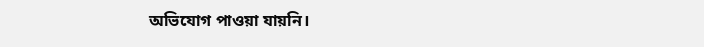অভিযোগ পাওয়া যায়নি।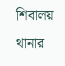শিবালয় থানার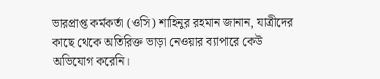ভারপ্রাপ্ত কর্মকর্তা (ওসি) শাহিনুর রহমান জানান, যাত্রীদের কাছে থেকে অতিরিক্ত ভাড়া নেওয়ার ব্যাপারে কেউ অভিযোগ করেনি।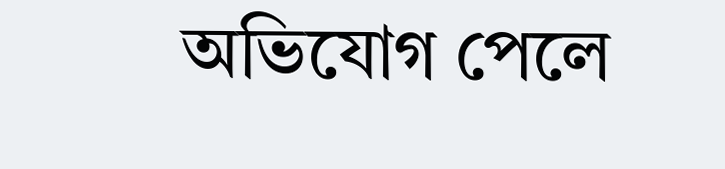অভিযোগ পেলে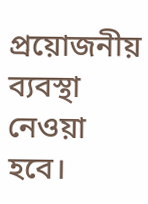প্রয়োজনীয় ব্যবস্থা নেওয়া হবে।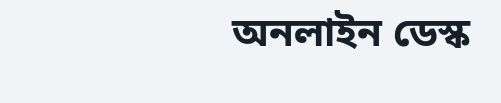অনলাইন ডেস্ক